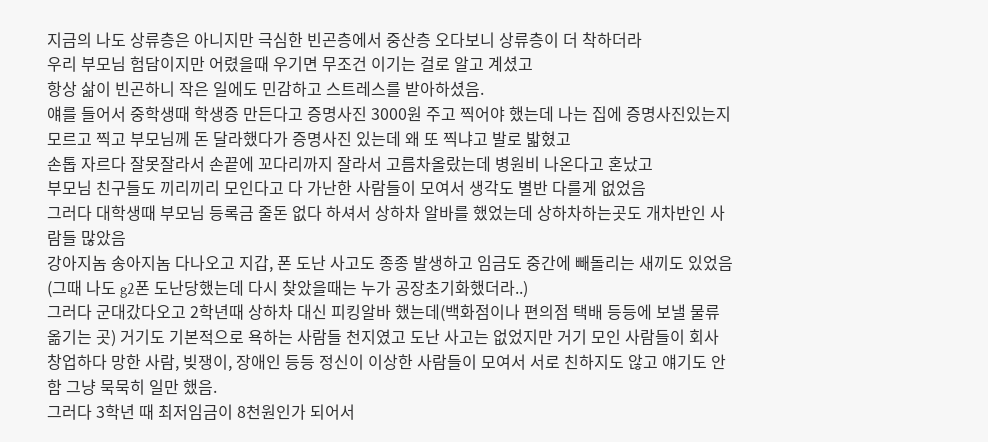지금의 나도 상류층은 아니지만 극심한 빈곤층에서 중산층 오다보니 상류층이 더 착하더라
우리 부모님 험담이지만 어렸을때 우기면 무조건 이기는 걸로 알고 계셨고
항상 삶이 빈곤하니 작은 일에도 민감하고 스트레스를 받아하셨음.
얘를 들어서 중학생때 학생증 만든다고 증명사진 3000원 주고 찍어야 했는데 나는 집에 증명사진있는지 모르고 찍고 부모님께 돈 달라했다가 증명사진 있는데 왜 또 찍냐고 발로 밟혔고
손톱 자르다 잘못잘라서 손끝에 꼬다리까지 잘라서 고름차올랐는데 병원비 나온다고 혼났고
부모님 친구들도 끼리끼리 모인다고 다 가난한 사람들이 모여서 생각도 별반 다를게 없었음
그러다 대학생때 부모님 등록금 줄돈 없다 하셔서 상하차 알바를 했었는데 상하차하는곳도 개차반인 사람들 많았음
강아지놈 송아지놈 다나오고 지갑, 폰 도난 사고도 종종 발생하고 임금도 중간에 빼돌리는 새끼도 있었음(그때 나도 g2폰 도난당했는데 다시 찾았을때는 누가 공장초기화했더라..)
그러다 군대갔다오고 2학년때 상하차 대신 피킹알바 했는데(백화점이나 편의점 택배 등등에 보낼 물류 옮기는 곳) 거기도 기본적으로 욕하는 사람들 천지였고 도난 사고는 없었지만 거기 모인 사람들이 회사 창업하다 망한 사람, 빚쟁이, 장애인 등등 정신이 이상한 사람들이 모여서 서로 친하지도 않고 얘기도 안함 그냥 묵묵히 일만 했음.
그러다 3학년 때 최저임금이 8천원인가 되어서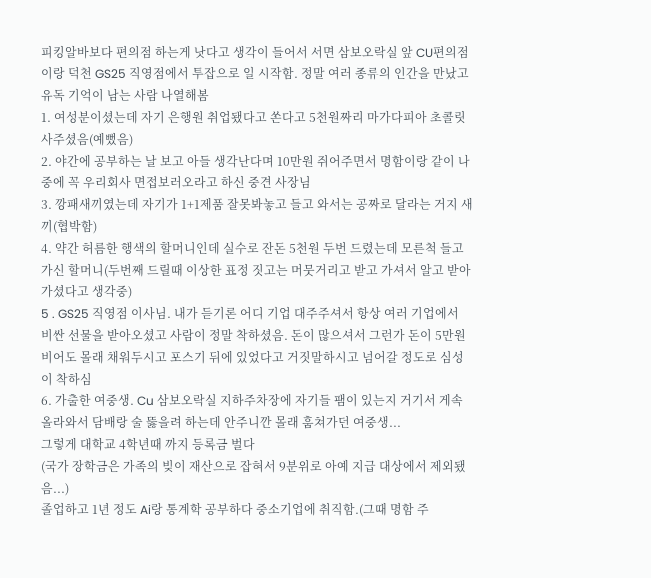피킹알바보다 편의점 하는게 낫다고 생각이 들어서 서면 삼보오락실 앞 CU편의점이랑 덕천 GS25 직영점에서 투잡으로 일 시작함. 정말 여러 종류의 인간을 만났고 유독 기억이 남는 사람 나열해봄
1. 여성분이셨는데 자기 은행원 취업됐다고 쏜다고 5천원짜리 마가다피아 초콜릿 사주셨음(예뻤음)
2. 야간에 공부하는 날 보고 아들 생각난다며 10만원 쥐어주면서 명함이랑 같이 나중에 꼭 우리회사 면접보러오라고 하신 중견 사장님
3. 깡패새끼였는데 자기가 1+1제품 잘못봐놓고 들고 와서는 공짜로 달라는 거지 새끼(협박함)
4. 약간 허름한 행색의 할머니인데 실수로 잔돈 5천원 두번 드렸는데 모른척 들고 가신 할머니(두번째 드릴때 이상한 표정 짓고는 머뭇거리고 받고 가셔서 알고 받아가셨다고 생각중)
5 . GS25 직영점 이사님. 내가 듣기론 어디 기업 대주주셔서 항상 여러 기업에서 비싼 선물을 받아오셨고 사람이 정말 착하셨음. 돈이 많으셔서 그런가 돈이 5만원 비어도 몰래 채워두시고 포스기 뒤에 있었다고 거짓말하시고 넘어갈 정도로 심성이 착하심
6. 가출한 여중생. Cu 삼보오락실 지하주차장에 자기들 팸이 있는지 거기서 게속 올라와서 담배랑 술 뚫을려 하는데 안주니깐 몰래 훔쳐가던 여중생...
그렇게 대학교 4학년때 까지 등록금 벌다
(국가 장학금은 가족의 빚이 재산으로 잡혀서 9분위로 아예 지급 대상에서 제외됐음...)
졸업하고 1년 정도 Ai랑 통계학 공부하다 중소기업에 취직함.(그때 명함 주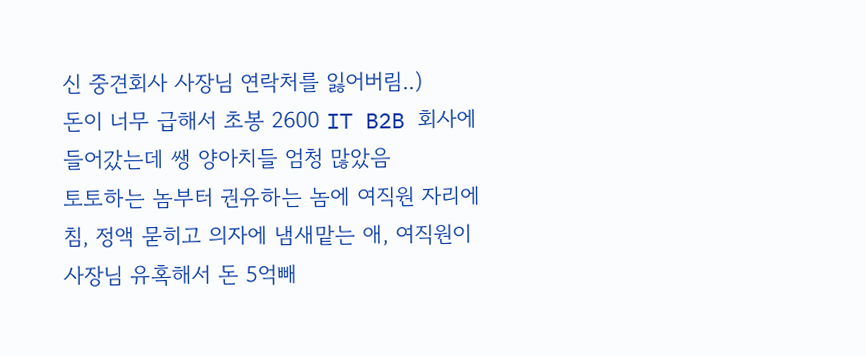신 중견회사 사장님 연락처를 잃어버림..)
돈이 너무 급해서 초봉 2600 IT B2B 회사에 들어갔는데 쌩 양아치들 엄청 많았음
토토하는 놈부터 권유하는 놈에 여직원 자리에 침, 정액 묻히고 의자에 냄새맡는 애, 여직원이 사장님 유혹해서 돈 5억빼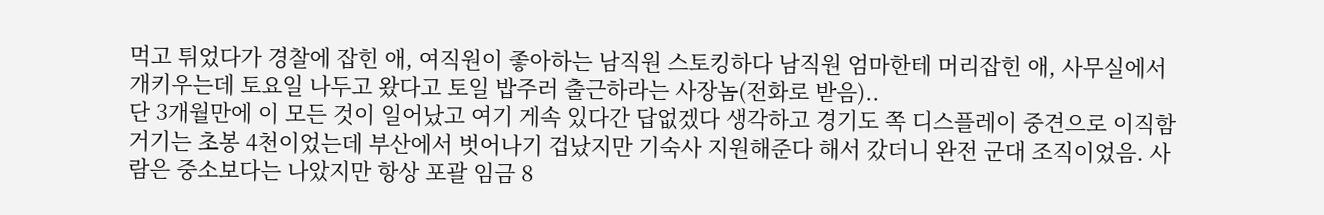먹고 튀었다가 경찰에 잡힌 애, 여직원이 좋아하는 남직원 스토킹하다 남직원 엄마한테 머리잡힌 애, 사무실에서 개키우는데 토요일 나두고 왔다고 토일 밥주러 출근하라는 사장놈(전화로 받음)..
단 3개월만에 이 모든 것이 일어났고 여기 게속 있다간 답없겠다 생각하고 경기도 쪽 디스플레이 중견으로 이직함 거기는 초봉 4천이었는데 부산에서 벗어나기 겁났지만 기숙사 지원해준다 해서 갔더니 완전 군대 조직이었음. 사람은 중소보다는 나았지만 항상 포괄 임금 8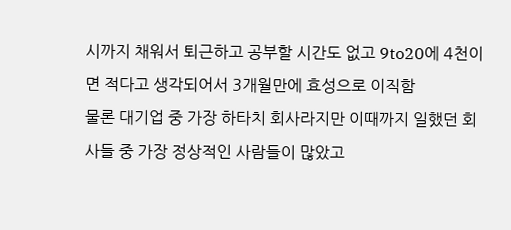시까지 채워서 퇴근하고 공부할 시간도 없고 9to20에 4천이면 적다고 생각되어서 3개월만에 효성으로 이직함
물론 대기업 중 가장 하타치 회사라지만 이때까지 일했던 회사들 중 가장 정상적인 사람들이 많았고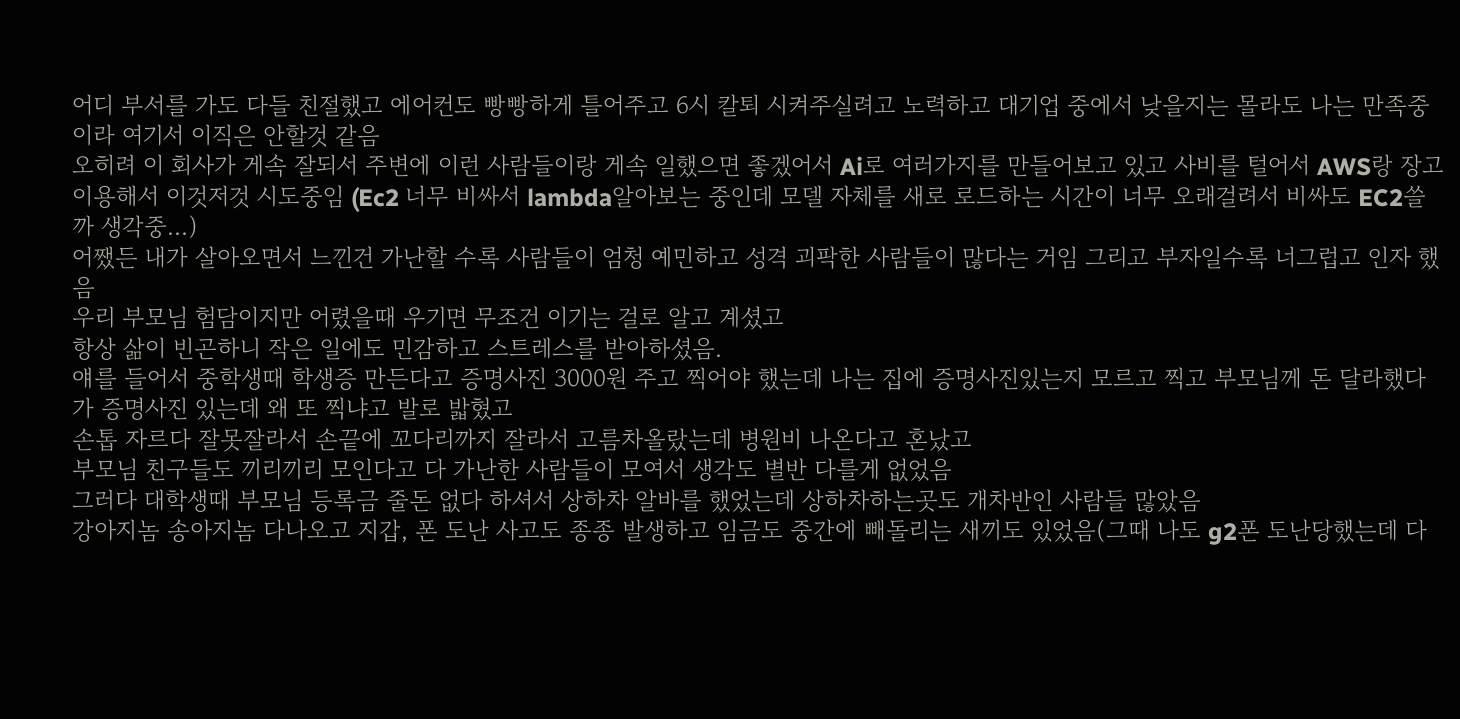어디 부서를 가도 다들 친절했고 에어컨도 빵빵하게 틀어주고 6시 칼퇴 시켜주실려고 노력하고 대기업 중에서 낮을지는 몰라도 나는 만족중이라 여기서 이직은 안할것 같음
오히려 이 회사가 게속 잘되서 주변에 이런 사람들이랑 게속 일했으면 좋겠어서 Ai로 여러가지를 만들어보고 있고 사비를 털어서 AWS랑 장고 이용해서 이것저것 시도중임 (Ec2 너무 비싸서 lambda알아보는 중인데 모델 자체를 새로 로드하는 시간이 너무 오래걸려서 비싸도 EC2쓸까 생각중...)
어쨌든 내가 살아오면서 느낀건 가난할 수록 사람들이 엄청 예민하고 성격 괴팍한 사람들이 많다는 거임 그리고 부자일수록 너그럽고 인자 했음
우리 부모님 험담이지만 어렸을때 우기면 무조건 이기는 걸로 알고 계셨고
항상 삶이 빈곤하니 작은 일에도 민감하고 스트레스를 받아하셨음.
얘를 들어서 중학생때 학생증 만든다고 증명사진 3000원 주고 찍어야 했는데 나는 집에 증명사진있는지 모르고 찍고 부모님께 돈 달라했다가 증명사진 있는데 왜 또 찍냐고 발로 밟혔고
손톱 자르다 잘못잘라서 손끝에 꼬다리까지 잘라서 고름차올랐는데 병원비 나온다고 혼났고
부모님 친구들도 끼리끼리 모인다고 다 가난한 사람들이 모여서 생각도 별반 다를게 없었음
그러다 대학생때 부모님 등록금 줄돈 없다 하셔서 상하차 알바를 했었는데 상하차하는곳도 개차반인 사람들 많았음
강아지놈 송아지놈 다나오고 지갑, 폰 도난 사고도 종종 발생하고 임금도 중간에 빼돌리는 새끼도 있었음(그때 나도 g2폰 도난당했는데 다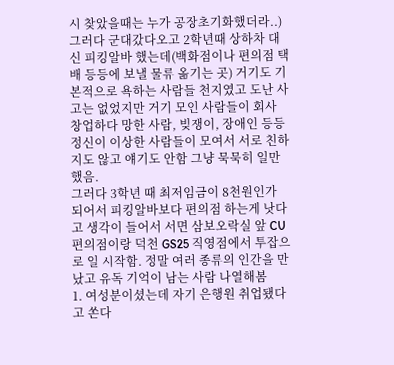시 찾았을때는 누가 공장초기화했더라..)
그러다 군대갔다오고 2학년때 상하차 대신 피킹알바 했는데(백화점이나 편의점 택배 등등에 보낼 물류 옮기는 곳) 거기도 기본적으로 욕하는 사람들 천지였고 도난 사고는 없었지만 거기 모인 사람들이 회사 창업하다 망한 사람, 빚쟁이, 장애인 등등 정신이 이상한 사람들이 모여서 서로 친하지도 않고 얘기도 안함 그냥 묵묵히 일만 했음.
그러다 3학년 때 최저임금이 8천원인가 되어서 피킹알바보다 편의점 하는게 낫다고 생각이 들어서 서면 삼보오락실 앞 CU편의점이랑 덕천 GS25 직영점에서 투잡으로 일 시작함. 정말 여러 종류의 인간을 만났고 유독 기억이 남는 사람 나열해봄
1. 여성분이셨는데 자기 은행원 취업됐다고 쏜다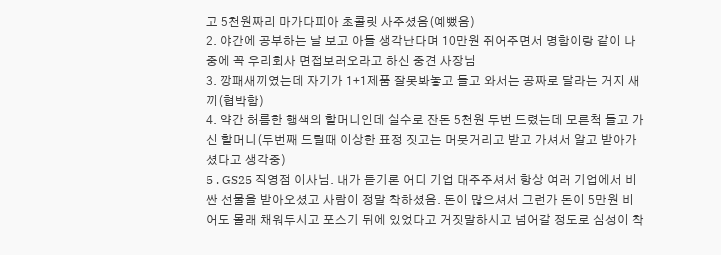고 5천원짜리 마가다피아 초콜릿 사주셨음(예뻤음)
2. 야간에 공부하는 날 보고 아들 생각난다며 10만원 쥐어주면서 명함이랑 같이 나중에 꼭 우리회사 면접보러오라고 하신 중견 사장님
3. 깡패새끼였는데 자기가 1+1제품 잘못봐놓고 들고 와서는 공짜로 달라는 거지 새끼(협박함)
4. 약간 허름한 행색의 할머니인데 실수로 잔돈 5천원 두번 드렸는데 모른척 들고 가신 할머니(두번째 드릴때 이상한 표정 짓고는 머뭇거리고 받고 가셔서 알고 받아가셨다고 생각중)
5 . GS25 직영점 이사님. 내가 듣기론 어디 기업 대주주셔서 항상 여러 기업에서 비싼 선물을 받아오셨고 사람이 정말 착하셨음. 돈이 많으셔서 그런가 돈이 5만원 비어도 몰래 채워두시고 포스기 뒤에 있었다고 거짓말하시고 넘어갈 정도로 심성이 착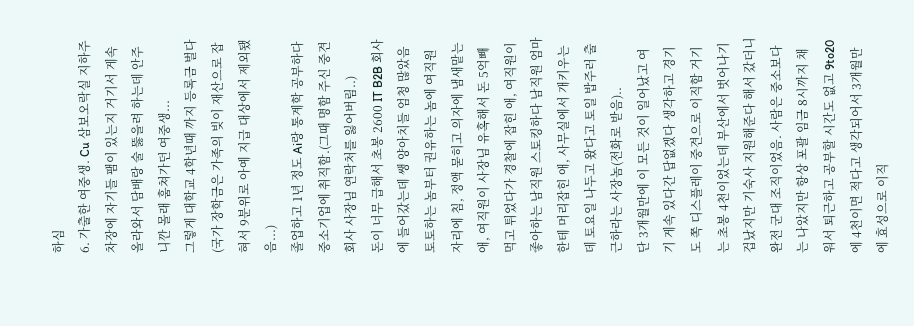하심
6. 가출한 여중생. Cu 삼보오락실 지하주차장에 자기들 팸이 있는지 거기서 게속 올라와서 담배랑 술 뚫을려 하는데 안주니깐 몰래 훔쳐가던 여중생...
그렇게 대학교 4학년때 까지 등록금 벌다
(국가 장학금은 가족의 빚이 재산으로 잡혀서 9분위로 아예 지급 대상에서 제외됐음...)
졸업하고 1년 정도 Ai랑 통계학 공부하다 중소기업에 취직함.(그때 명함 주신 중견회사 사장님 연락처를 잃어버림..)
돈이 너무 급해서 초봉 2600 IT B2B 회사에 들어갔는데 쌩 양아치들 엄청 많았음
토토하는 놈부터 권유하는 놈에 여직원 자리에 침, 정액 묻히고 의자에 냄새맡는 애, 여직원이 사장님 유혹해서 돈 5억빼먹고 튀었다가 경찰에 잡힌 애, 여직원이 좋아하는 남직원 스토킹하다 남직원 엄마한테 머리잡힌 애, 사무실에서 개키우는데 토요일 나두고 왔다고 토일 밥주러 출근하라는 사장놈(전화로 받음)..
단 3개월만에 이 모든 것이 일어났고 여기 게속 있다간 답없겠다 생각하고 경기도 쪽 디스플레이 중견으로 이직함 거기는 초봉 4천이었는데 부산에서 벗어나기 겁났지만 기숙사 지원해준다 해서 갔더니 완전 군대 조직이었음. 사람은 중소보다는 나았지만 항상 포괄 임금 8시까지 채워서 퇴근하고 공부할 시간도 없고 9to20에 4천이면 적다고 생각되어서 3개월만에 효성으로 이직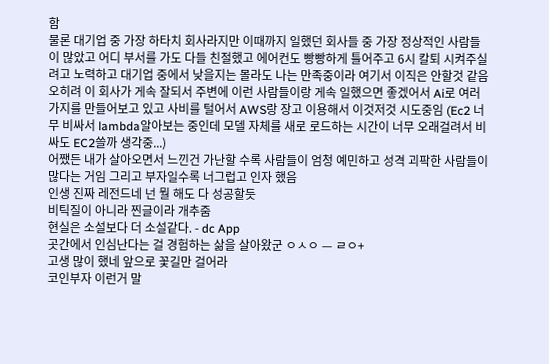함
물론 대기업 중 가장 하타치 회사라지만 이때까지 일했던 회사들 중 가장 정상적인 사람들이 많았고 어디 부서를 가도 다들 친절했고 에어컨도 빵빵하게 틀어주고 6시 칼퇴 시켜주실려고 노력하고 대기업 중에서 낮을지는 몰라도 나는 만족중이라 여기서 이직은 안할것 같음
오히려 이 회사가 게속 잘되서 주변에 이런 사람들이랑 게속 일했으면 좋겠어서 Ai로 여러가지를 만들어보고 있고 사비를 털어서 AWS랑 장고 이용해서 이것저것 시도중임 (Ec2 너무 비싸서 lambda알아보는 중인데 모델 자체를 새로 로드하는 시간이 너무 오래걸려서 비싸도 EC2쓸까 생각중...)
어쨌든 내가 살아오면서 느낀건 가난할 수록 사람들이 엄청 예민하고 성격 괴팍한 사람들이 많다는 거임 그리고 부자일수록 너그럽고 인자 했음
인생 진짜 레전드네 넌 뭘 해도 다 성공할듯
비틱질이 아니라 찐글이라 개추줌
현실은 소설보다 더 소설같다. - dc App
곳간에서 인심난다는 걸 경험하는 삶을 살아왔군 ㅇㅅㅇ — ㄹㅇ+
고생 많이 했네 앞으로 꽃길만 걸어라
코인부자 이런거 말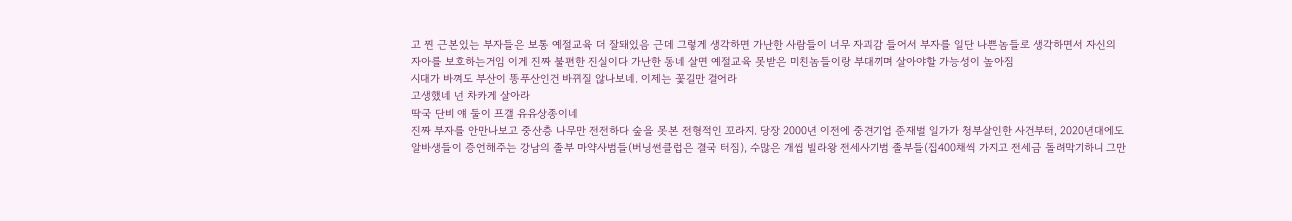고 찐 근본있는 부자들은 보통 예절교육 더 잘돼있음 근데 그렇게 생각하면 가난한 사람들이 너무 자괴감 들어서 부자를 일단 나쁜놈들로 생각하면서 자신의 자아를 보호하는거임 이게 진짜 불편한 진실이다 가난한 동네 살면 예절교육 못받은 미친놈들이랑 부대끼며 살아야할 가능성이 높아짐
시대가 바껴도 부산이 똥푸산인건 바뀌질 않나보네. 이제는 꽃길만 걸어라
고생했네 넌 차카게 살아라
딱국 단비 얘 둘이 프갤 유유상종이네
진짜 부자를 안만나보고 중산층 나무만 전전하다 숲을 못본 전형적인 꼬라지. 당장 2000년 이전에 중견기업 준재벌 일가가 청부살인한 사건부터, 2020년대에도 알바생들이 증언해주는 강남의 졸부 마약사범들(버닝썬클럽은 결국 터짐), 수많은 개씹 빌라왕 전세사기범 졸부들(집400채씩 가지고 전세금 돌려막기하니 그만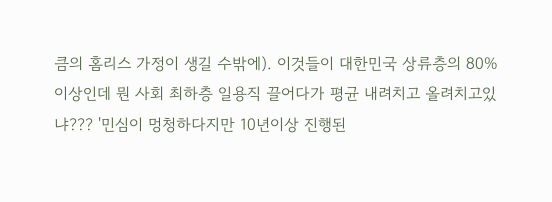큼의 홈리스 가정이 생길 수밖에). 이것들이 대한민국 상류층의 80% 이상인데 뭔 사회 최하층 일용직 끌어다가 평균 내려치고 올려치고있냐??? '민심이 멍청하다지만 10년이상 진행된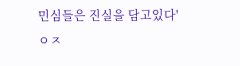민심들은 진실을 담고있다'
ㅇㅈ